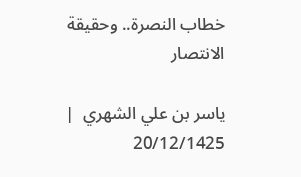خطاب النصرة.. وحقيقة الانتصار

ياسر بن علي الشهري  | 20/12/1425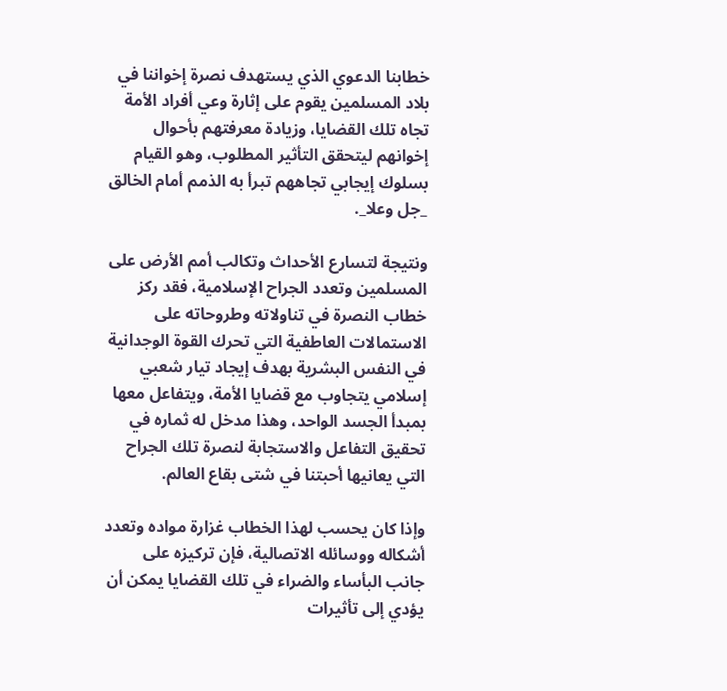خطابنا الدعوي الذي يستهدف نصرة إخواننا في بلاد المسلمين يقوم على إثارة وعي أفراد الأمة تجاه تلك القضايا، وزيادة معرفتهم بأحوال إخوانهم ليتحقق التأثير المطلوب، وهو القيام بسلوك إيجابي تجاههم تبرأ به الذمم أمام الخالق _جل وعلا_.

ونتيجة لتسارع الأحداث وتكالب أمم الأرض على المسلمين وتعدد الجراح الإسلامية، فقد ركز خطاب النصرة في تناولاته وطروحاته على الاستمالات العاطفية التي تحرك القوة الوجدانية في النفس البشرية بهدف إيجاد تيار شعبي إسلامي يتجاوب مع قضايا الأمة، ويتفاعل معها بمبدأ الجسد الواحد، وهذا مدخل له ثماره في تحقيق التفاعل والاستجابة لنصرة تلك الجراح التي يعانيها أحبتنا في شتى بقاع العالم.

وإذا كان يحسب لهذا الخطاب غزارة مواده وتعدد أشكاله ووسائله الاتصالية، فإن تركيزه على جانب البأساء والضراء في تلك القضايا يمكن أن يؤدي إلى تأثيرات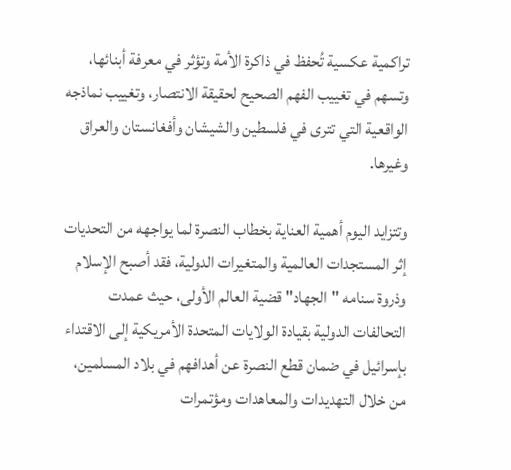تراكمية عكسية تُحفظ في ذاكرة الأمة وتؤثر في معرفة أبنائها، وتسهم في تغييب الفهم الصحيح لحقيقة الانتصار، وتغييب نماذجه الواقعية التي تترى في فلسطين والشيشان وأفغانستان والعراق وغيرها.

وتتزايد اليوم أهمية العناية بخطاب النصرة لما يواجهه من التحديات إثر المستجدات العالمية والمتغيرات الدولية، فقد أصبح الإسلام وذروة سنامه "الجهاد" قضية العالم الأولى، حيث عمدت التحالفات الدولية بقيادة الولايات المتحدة الأمريكية إلى الاقتداء بإسرائيل في ضمان قطع النصرة عن أهدافهم في بلاد المسلمين، من خلال التهديدات والمعاهدات ومؤتمرات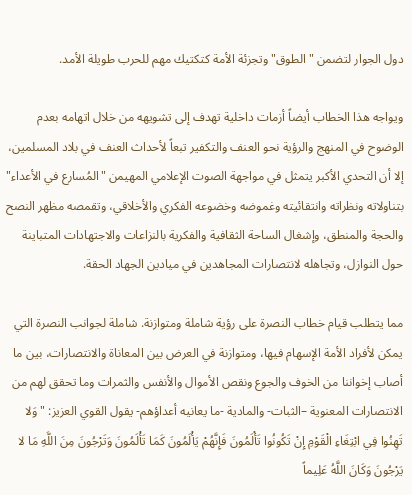دول الجوار لتضمن "الطوق" وتجزئة الأمة كتكتيك مهم للحرب طويلة الأمد.

ويواجه هذا الخطاب أيضاً أزمات داخلية تهدف إلى تشويهه من خلال اتهامه بعدم الوضوح في المنهج والرؤية نحو العنف والتكفير تبعاً لأحداث العنف في بلاد المسلمين، إلا أن التحدي الأكبر يتمثل في مواجهة الصوت الإعلامي المهيمن "المُسارع في الأعداء" بتناولاته ونظراته وانتقائيته وغموضه وخضوعه الفكري والأخلاقي، وتقمصه مظهر النصح والحجة والمنطق، وإشغال الساحة الثقافية والفكرية بالنزاعات والاجتهادات المتباينة حول النوازل، وتجاهله لانتصارات المجاهدين في ميادين الجهاد الحقة.

مما يتطلب قيام خطاب النصرة على رؤية شاملة ومتوازنة. شاملة لجوانب النصرة التي يمكن لأفراد الأمة الإسهام فيها، ومتوازنة في العرض بين المعاناة والانتصارات، بين ما أصاب إخواننا من الخوف والجوع ونقص الأموال والأنفس والثمرات وما تحقق لهم من الانتصارات المعنوية –الثبات- والمادية -ما يعانيه أعداؤهم- يقول القوي العزيز: "وَلا تَهِنُوا فِي ابْتِغَاءِ الْقَوْمِ إِنْ تَكُونُوا تَأْلَمُونَ فَإِنَّهُمْ يَأْلَمُونَ كَمَا تَأْلَمُونَ وَتَرْجُونَ مِنَ اللَّهِ مَا لا يَرْجُونَ وَكَانَ اللَّهُ عَلِيماً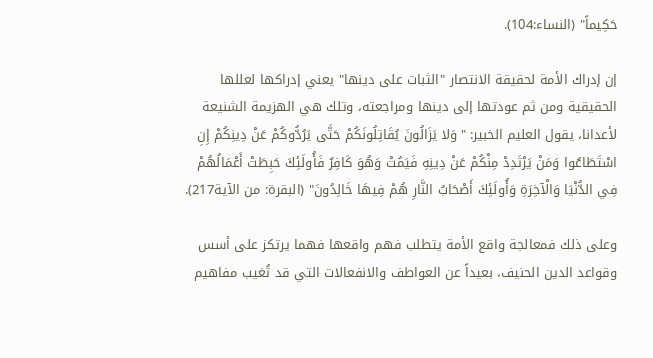حَكِيماً" (النساء:104).

إن إدراك الأمة لحقيقة الانتصار "الثبات على دينها" يعني إدراكها لعللها الحقيقية ومن ثم عودتها إلى دينها ومراجعته، وتلك هي الهزيمة الشنيعة لأعدانا، يقول العليم الخبير: "وَلا يَزَالُونَ يُقَاتِلُونَكُمْ حَتَّى يَرُدُّوكُمْ عَنْ دِينِكُمْ إِنِ اسْتَطَاعُوا وَمَنْ يَرْتَدِدْ مِنْكُمْ عَنْ دِينِهِ فَيَمُتْ وَهُوَ كَافِرٌ فَأُولَئِكَ حَبِطَتْ أَعْمَالُهُمْ فِي الدُّنْيَا وَالْآخِرَةِ وَأُولَئِكَ أَصْحَابُ النَّارِ هُمْ فِيهَا خَالِدُونَ" (البقرة: من الآية217).

وعلى ذلك فمعالجة واقع الأمة يتطلب فهم واقعها فهما يرتكز على أسس وقواعد الدين الحنيف، بعيداً عن العواطف والانفعالات التي قد تُغيب مفاهيم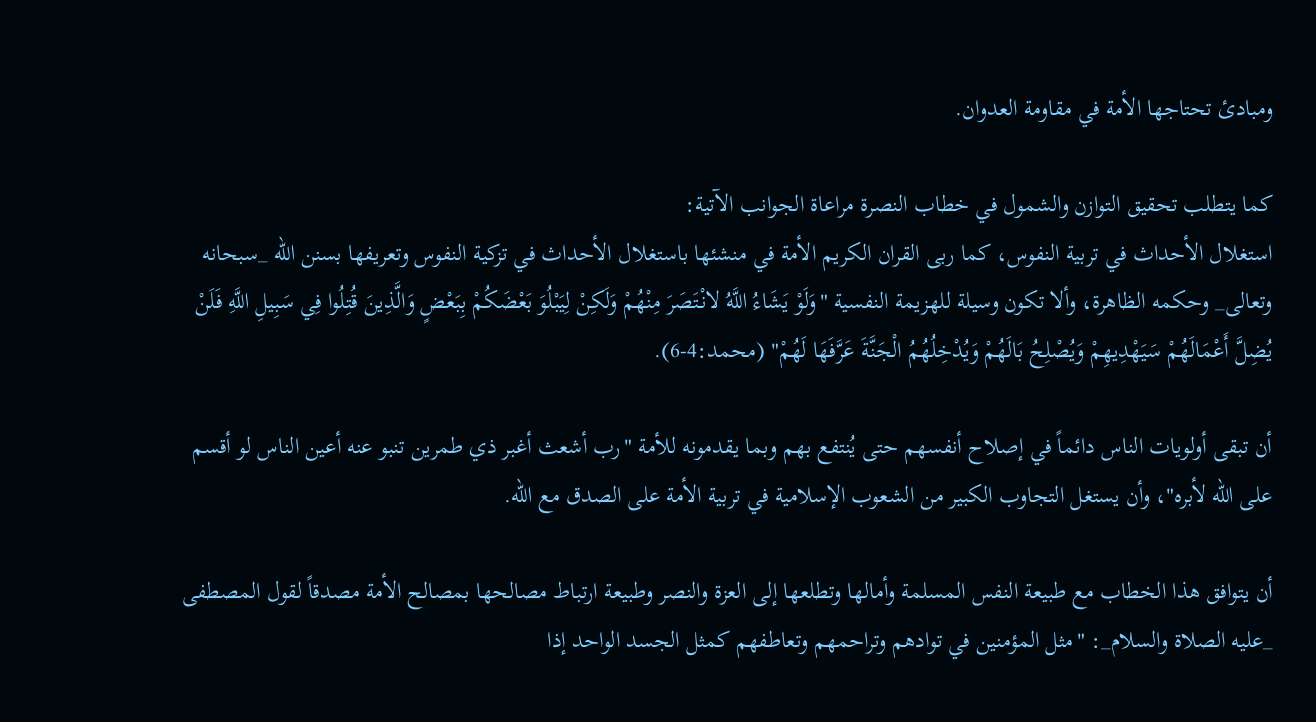ومبادئ تحتاجها الأمة في مقاومة العدوان.

كما يتطلب تحقيق التوازن والشمول في خطاب النصرة مراعاة الجوانب الآتية:
استغلال الأحداث في تربية النفوس، كما ربى القران الكريم الأمة في منشئها باستغلال الأحداث في تزكية النفوس وتعريفها بسنن الله _سبحانه وتعالى_ وحكمه الظاهرة، وألا تكون وسيلة للهزيمة النفسية "وَلَوْ يَشَاءُ اللَّهُ لانْتَصَرَ مِنْهُمْ وَلَكِنْ لِيَبْلُوَ بَعْضَكُمْ بِبَعْضٍ وَالَّذِينَ قُتِلُوا فِي سَبِيلِ اللَّهِ فَلَنْ يُضِلَّ أَعْمَالَهُمْ سَيَهْدِيهِمْ وَيُصْلِحُ بَالَهُمْ وَيُدْخِلُهُمُ الْجَنَّةَ عَرَّفَهَا لَهُمْ" (محمد:4-6).

أن تبقى أولويات الناس دائماً في إصلاح أنفسهم حتى يُنتفع بهم وبما يقدمونه للأمة "رب أشعث أغبر ذي طمرين تنبو عنه أعين الناس لو أقسم على الله لأبره"، وأن يستغل التجاوب الكبير من الشعوب الإسلامية في تربية الأمة على الصدق مع الله.

أن يتوافق هذا الخطاب مع طبيعة النفس المسلمة وأمالها وتطلعها إلى العزة والنصر وطبيعة ارتباط مصالحها بمصالح الأمة مصدقاً لقول المصطفى _عليه الصلاة والسلام_: "مثل المؤمنين في توادهم وتراحمهم وتعاطفهم كمثل الجسد الواحد إذا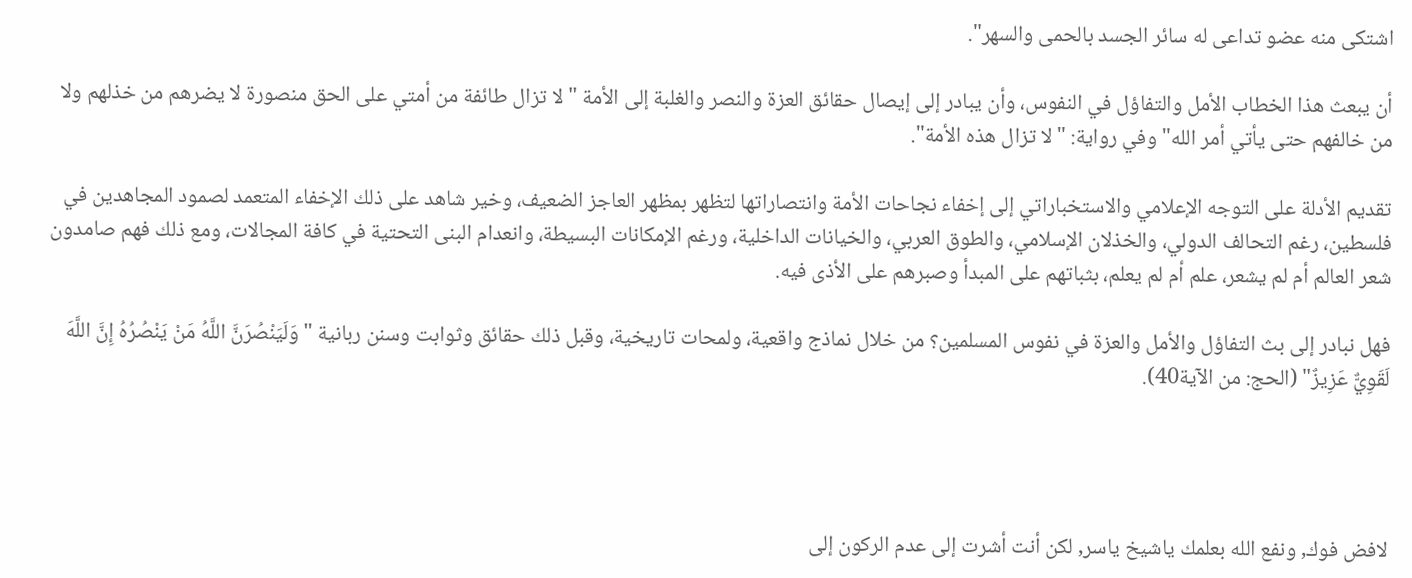اشتكى منه عضو تداعى له سائر الجسد بالحمى والسهر".

أن يبعث هذا الخطاب الأمل والتفاؤل في النفوس، وأن يبادر إلى إيصال حقائق العزة والنصر والغلبة إلى الأمة "لا تزال طائفة من أمتي على الحق منصورة لا يضرهم من خذلهم ولا من خالفهم حتى يأتي أمر الله" وفي رواية: "لا تزال هذه الأمة".

تقديم الأدلة على التوجه الإعلامي والاستخباراتي إلى إخفاء نجاحات الأمة وانتصاراتها لتظهر بمظهر العاجز الضعيف، وخير شاهد على ذلك الإخفاء المتعمد لصمود المجاهدين في فلسطين، رغم التحالف الدولي، والخذلان الإسلامي، والطوق العربي، والخيانات الداخلية، ورغم الإمكانات البسيطة، وانعدام البنى التحتية في كافة المجالات، ومع ذلك فهم صامدون شعر العالم أم لم يشعر، علم أم لم يعلم، بثباتهم على المبدأ وصبرهم على الأذى فيه.

فهل نبادر إلى بث التفاؤل والأمل والعزة في نفوس المسلمين؟ من خلال نماذج واقعية، ولمحات تاريخية، وقبل ذلك حقائق وثوابت وسنن ربانية "وَلَيَنْصُرَنَّ اللَّهُ مَنْ يَنْصُرُهُ إِنَّ اللَّهَ لَقَوِيٌّ عَزِيزٌ" (الحج: من الآية40).




لافض فوك, ونفع الله بعلمك ياشيخ ياسر, لكن أنت أشرت إلى عدم الركون إلى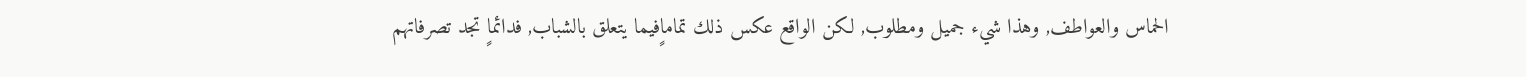الحماس والعواطف, وهذا شيء جميل ومطلوب, لكن الواقع عكس ذلك تماماٍفيما يتعلق بالشباب, فدائماٍ تجد تصرفاتهم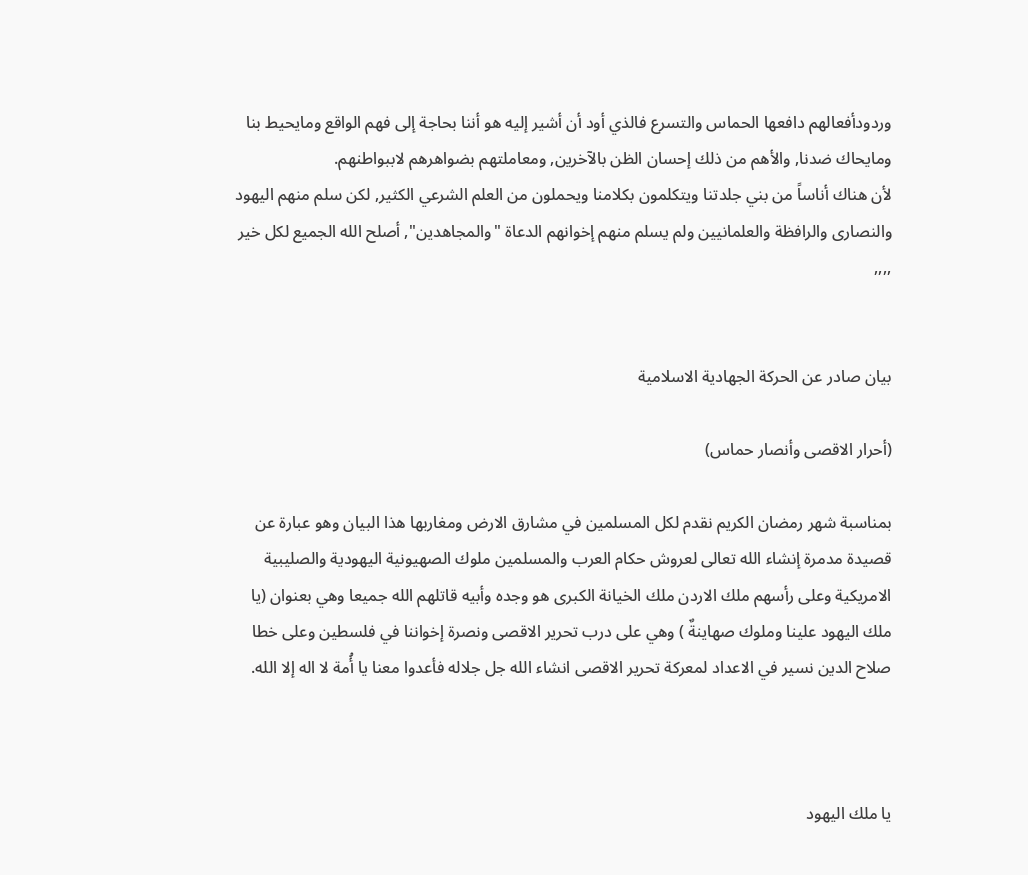وردودأفعالهم دافعها الحماس والتسرع فالذي أود أن أشير إليه هو أننا بحاجة إلى فهم الواقع ومايحيط بنا ومايحاك ضدنا, والأهم من ذلك إحسان الظن بالآخرين, ومعاملتهم بضواهرهم لاببواطنهم.
لأن هناك أناساً من بني جلدتنا ويتكلمون بكلامنا ويحملون من العلم الشرعي الكثير, لكن سلم منهم اليهود والنصارى والرافظة والعلمانيين ولم يسلم منهم إخوانهم الدعاة "والمجاهدين", أصلح الله الجميع لكل خير ,,,,


بيان صادر عن الحركة الجهادية الاسلامية

(أحرار الاقصى وأنصار حماس)

بمناسبة شهر رمضان الكريم نقدم لكل المسلمين في مشارق الارض ومغاربها هذا البيان وهو عبارة عن قصيدة مدمرة إنشاء الله تعالى لعروش حكام العرب والمسلمين ملوك الصهيونية اليهودية والصليبية الامريكية وعلى رأسهم ملك الاردن ملك الخيانة الكبرى هو وجده وأبيه قاتلهم الله جميعا وهي بعنوان (يا ملك اليهود علينا وملوك صهاينةٌ ) وهي على درب تحرير الاقصى ونصرة إخواننا في فلسطين وعلى خطا صلاح الدين نسير في الاعداد لمعركة تحرير الاقصى انشاء الله جل جلاله فأعدوا معنا يا أُمة لا اله إلا الله.



يا ملك اليهود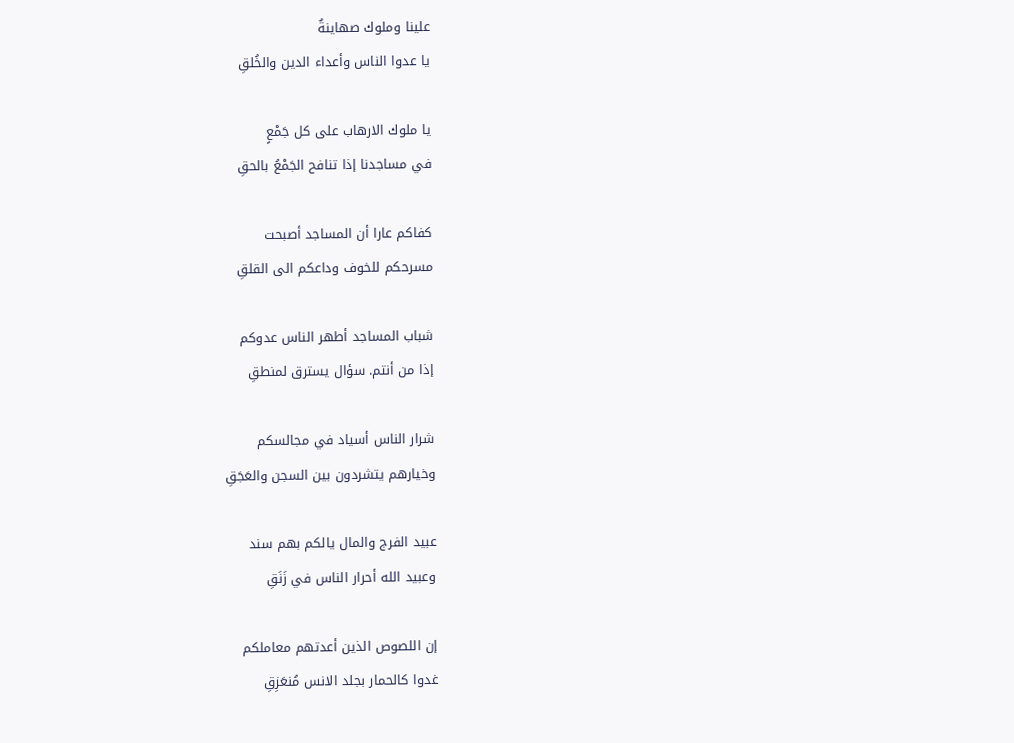علينا وملوك صهاينةٌ
يا عدوا الناس وأعداء الدين والخُلقِ

يا ملوك الارهاب على كل جَمْعٍ
في مساجدنا إذا تنافح الجَمْعُ بالحقِ

كفاكم عارا أن المساجد أصبحت
مسرحكم للخوف وداعكم الى القلقِ

شباب المساجد أطهر الناس عدوكم
إذا من أنتم. سؤال يسترق لمنطقِ

شرار الناس أسياد في مجالسكم
وخيارهم يتشردون بين السجن والعَجَقِ

عبيد الفرج والمال يالكم بهم سند
وعبيد الله أحرار الناس في زَنَقِ

إن اللصوص الذين أعدتهم معاملكم
غدوا كالحمار بجلد الانس مُنعَزِقِ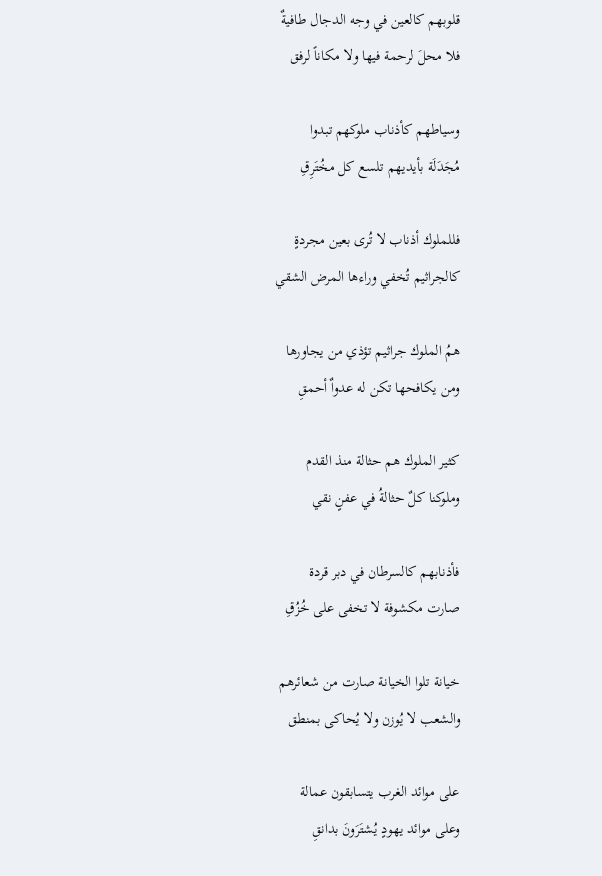قلوبهم كالعين في وجه الدجال طافيةٌ
فلا محلَ لرحمة فيها ولا مكاناً لرفق

وسياطهم كأذناب ملوكهم تبدوا
مُجَدَلَة بأيديهم تلسع كل مخُتَرِقِ

فللملوك أذناب لا تُرى بعين مجردةٍ
كالجراثيم تُخفي وراءها المرض الشقي

همُ الملوك جراثيم تؤذي من يجاورها
ومن يكافحها تكن له عدواٌ أحمقِ

كثير الملوك هم حثالة منذ القدم
وملوكنا كلٌ حثالةُ في عفنٍ نقي

فأذنابهم كالسرطان في دبر قردة
صارت مكشوفة لا تخفى على خُزُقِ

خيانة تلوا الخيانة صارت من شعائرهم
والشعب لا يُوزن ولا يُحاكى بمنطق

على موائد الغرب يتسابقون عمالة
وعلى موائد يهودٍ يُشتَرَونَ بدانقِ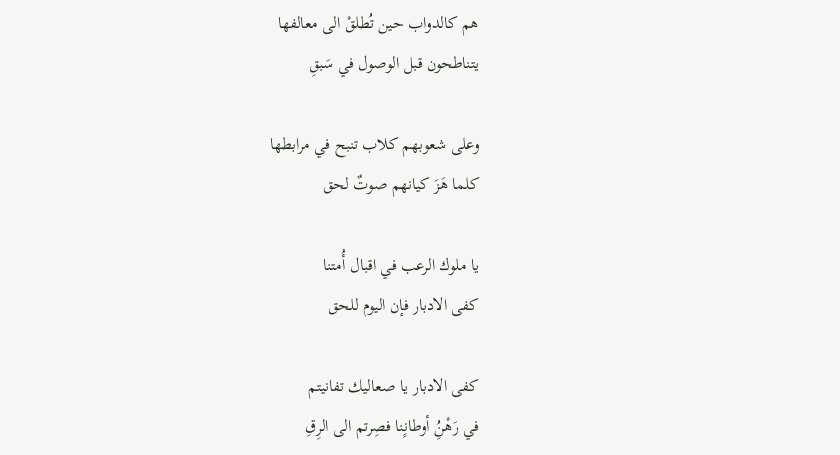هم كالدواب حين تُطلقْ الى معالفها
يتناطحون قبل الوصول في سَبقِ

وعلى شعوبهم كلاب تنبح في مرابطها
كلما هَزَ كيانهم صوتٌ لحق

يا ملوك الرعب في اقبال أُمتنا
كفى الادبار فإن اليوم للحق

كفى الادبار يا صعاليك تفانيتم
في رَهْنُِ أوطانٍنا فصِرتم الى الرِقِ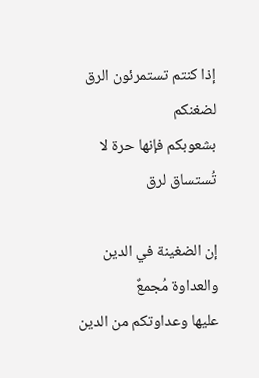إذا كنتم تستمرئون الرق لضغنكم
بشعوبكم فإنها حرة لا تُستساق لرق

إن الضغينة في الدين والعداوة مُجمعٌ
عليها وعداوتكم من الدين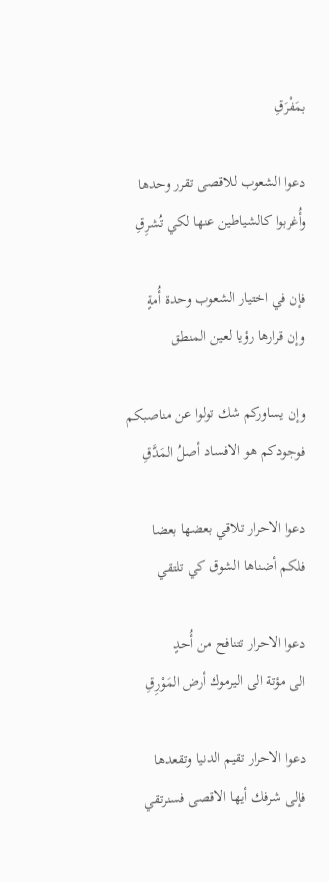بمَفْرَقِ

دعوا الشعوب للاقصى تقرر وحدها
وأُغربوا كالشياطين عنها لكي تُشرِقِ

فإن في اختيار الشعوب وحدة أُمةٍ
وإن قرارها رؤيا لعين المنطق

وإن يساوركم شك تولوا عن مناصبكم
فوجودكم هو الافساد أصلُ المَدَّقِ

دعوا الاحرار تلاقي بعضها بعضا
فلكم أضناها الشوق كي تلتقي

دعوا الاحرار تتنافح من أُحدٍ
الى مؤتة الى اليرموك أرض المَوْرِقِ

دعوا الاحرار تقيم الدنيا وتقعدها
فإلى شرفك أيها الاقصى فسنرتقي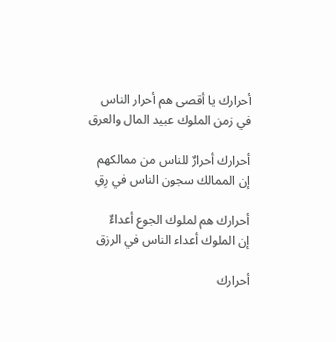أحرارك يا أقصى هم أحرار الناس
في زمن الملوك عبيد المال والعرق

أحرارك أحرارٌ للناس من ممالكهم
إن الممالك سجون الناس في رِقِ

أحرارك هم لملوك الجوع أعداءٌ
إن الملوك أعداء الناس في الرزق

أحرارك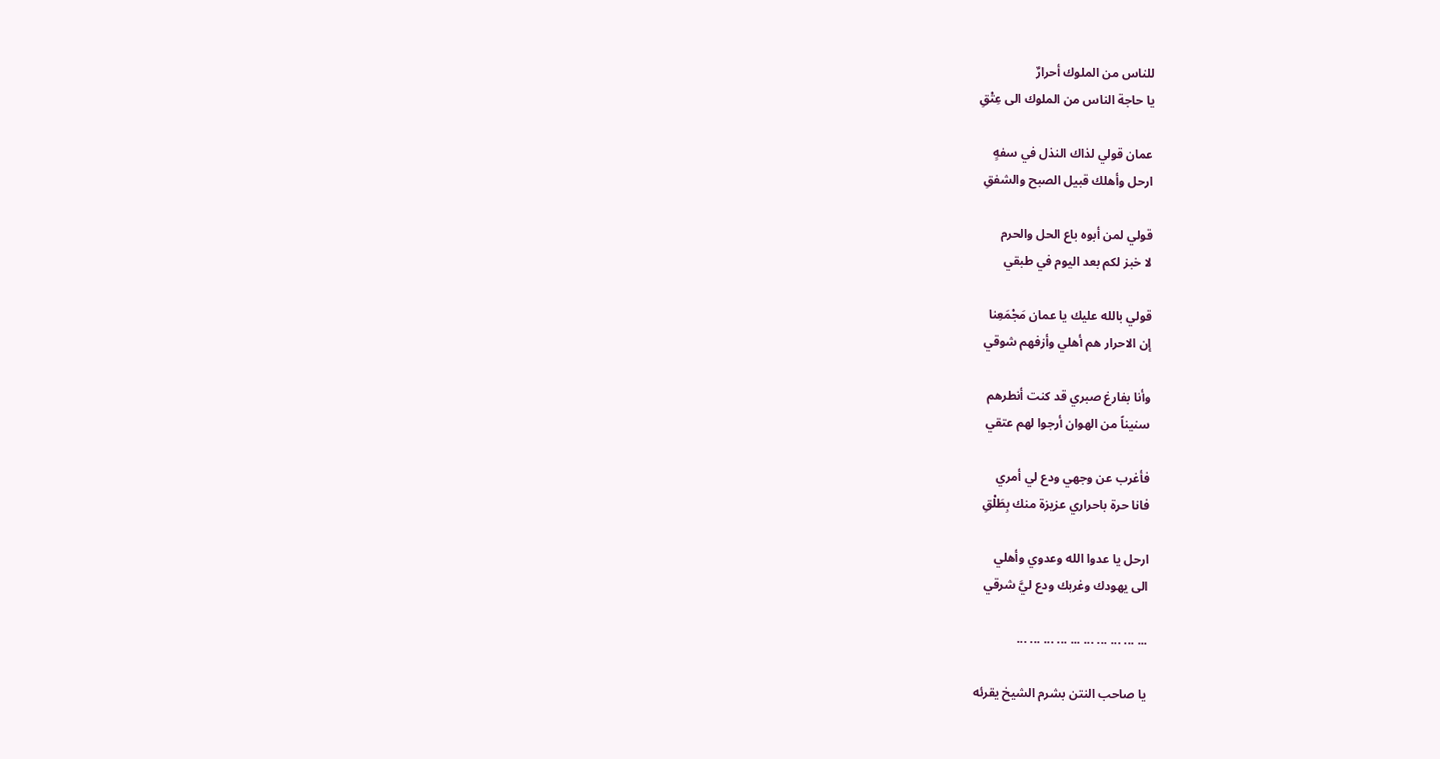للناس من الملوك أحرارٌ
يا حاجة الناس من الملوك الى عِتْقِ

عمان قولي لذاك النذل في سفهٍ
ارحل وأهلك قبيل الصبح والشفقِ

قولي لمن أبوه باع الحل والحرم
لا خبز لكم بعد اليوم في طبقي

قولي بالله عليك يا عمان مَجْمَعِنا
إن الاحرار هم أهلي وأزفهم شوقي

وأنا بفارغ صبري قد كنت أنطرهم
سنيناً من الهوان أرجوا لهم عتقي

فأغرب عن وجهي ودع لي أمري
فانا حرة باحراري عزيزة منك بِطَلْقِ

ارحل يا عدوا الله وعدوي وأهلي
الى يهودك وغربك ودع ليَّ شرقي

... ... ... ... ... ... ... ... ... ...

يا صاحب النتن بشرم الشيخ يقرئه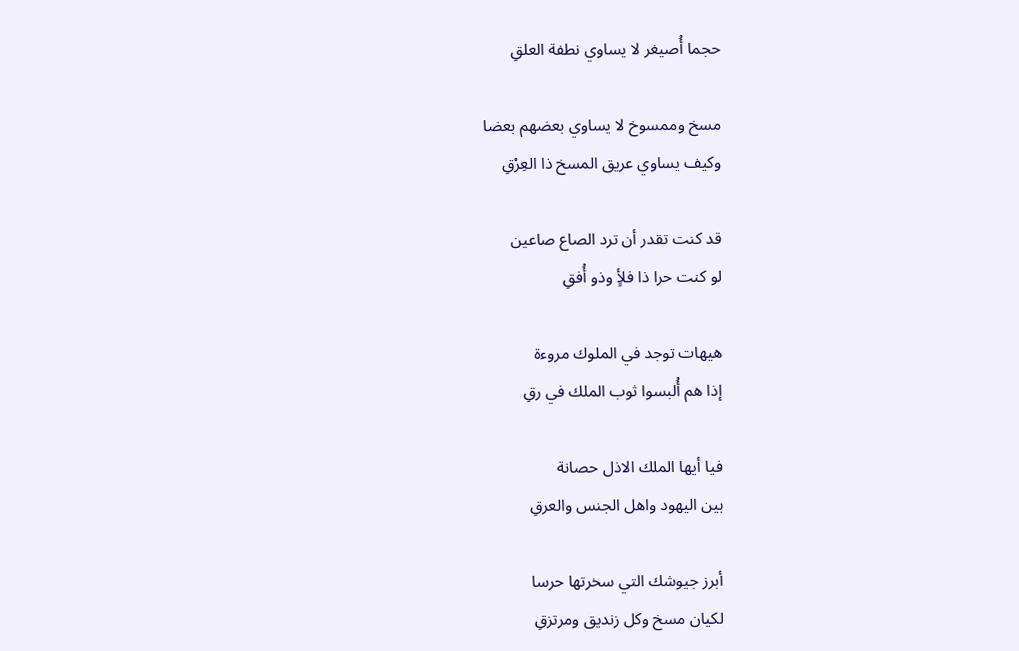حجما أُصيغر لا يساوي نطفة العلقِ

مسخ وممسوخ لا يساوي بعضهم بعضا
وكيف يساوي عريق المسخ ذا العِرْقِ

قد كنت تقدر أن ترد الصاع صاعين
لو كنت حرا ذا فلأٍ وذو أُفقِ

هيهات توجد في الملوك مروءة
إذا هم أُلبسوا ثوب الملك في رقِ

فيا أيها الملك الاذل حصانة
بين اليهود واهل الجنس والعرقِ

أبرز جيوشك التي سخرتها حرسا
لكيان مسخ وكل زنديق ومرتزقِ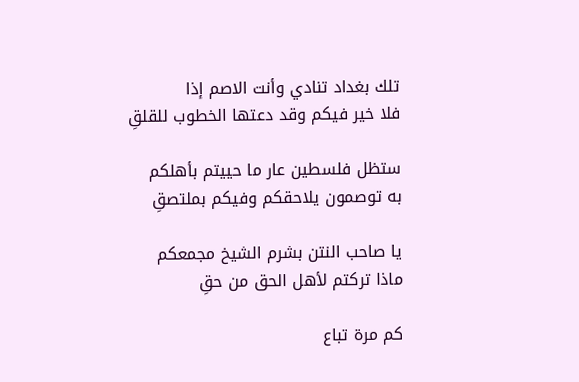تلك بغداد تنادي وأنت الاصم إذا
فلا خير فيكم وقد دعتها الخطوب للقلقِ

ستظل فلسطين عار ما حييتم بأهلكم
به توصمون يلاحقكم وفيكم بملتصقِ

يا صاحب النتن بشرم الشيخ مجمعكم
ماذا تركتم لأهل الحق من حقِ

كم مرة تباع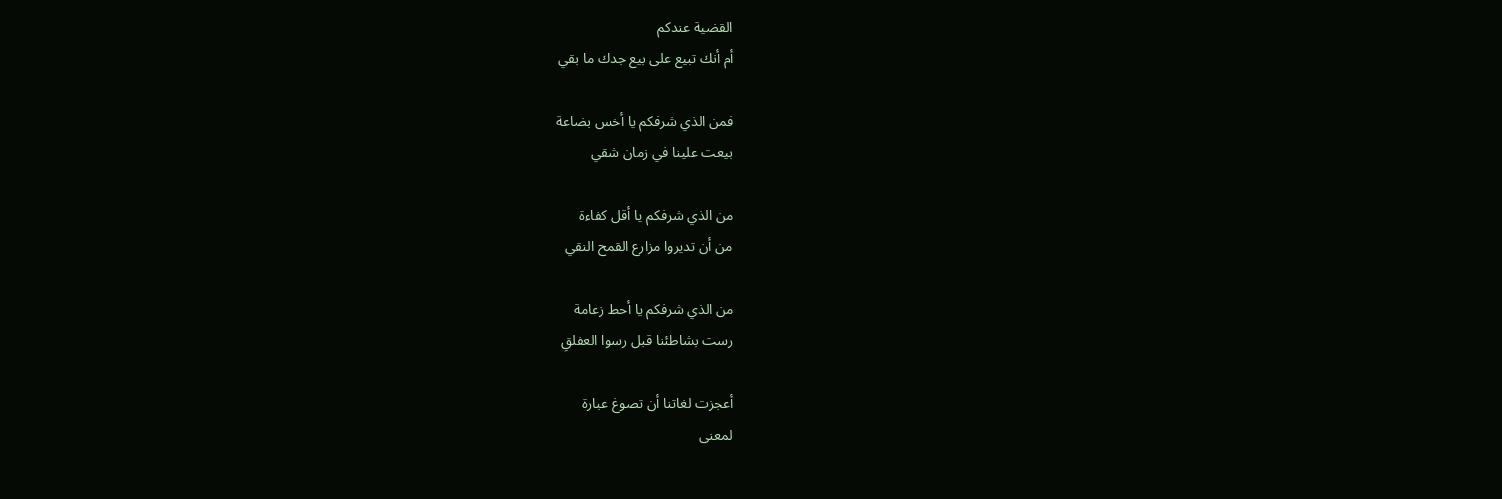القضية عندكم
أم أنك تبيع على بيع جدك ما بقي

فمن الذي شرفكم يا أخس بضاعة
بيعت علينا في زمان شقي

من الذي شرفكم يا أقل كفاءة
من أن تديروا مزارع القمح النقي

من الذي شرفكم يا أحط زعامة
رست بشاطئنا قبل رسوا العفلقِ

أعجزت لغاتنا أن تصوغ عبارة
لمعنى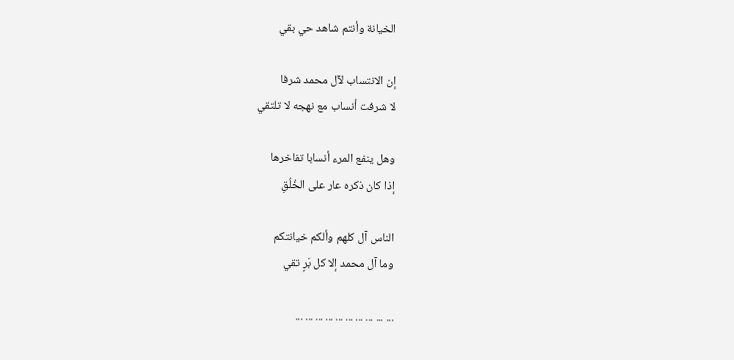الخيانة وأنتم شاهد حي بقي

إن الانتساب لآل محمد شرفا
لا شرفت أنساب مع نهجه لا تلتقي

وهل ينفع المرء أنسابا تفاخرها
إذا كان ذكره عار على الخُلُقِ

الناس آل كلهم وألكم خيانتكم
وما آل محمد إلا كل بَرٍ تقي

... ... ... ... ... ... ... ... ... ...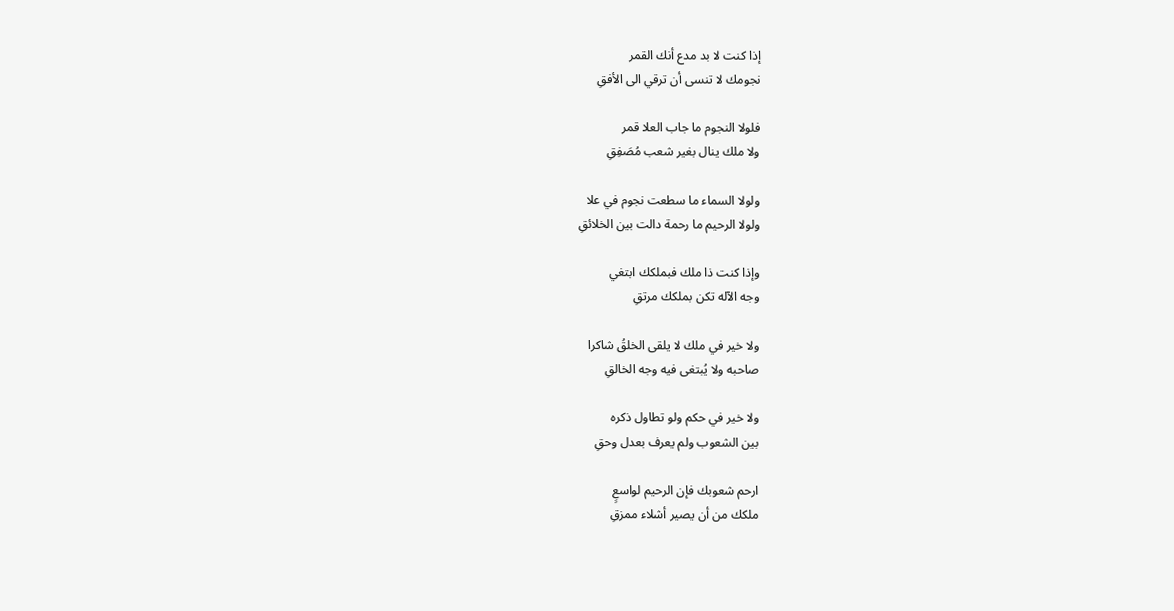إذا كنت لا بد مدع أنك القمر
نجومك لا تنسى أن ترقي الى الأفقِ

فلولا النجوم ما جاب العلا قمر
ولا ملك ينال بغير شعب مُصَفِقِ

ولولا السماء ما سطعت نجوم في علا
ولولا الرحيم ما رحمة دالت بين الخلائقِ

وإذا كنت ذا ملك فبملكك ابتغي
وجه الآله تكن بملكك مرتقِ

ولا خير في ملك لا يلقى الخلقُ شاكرا
صاحبه ولا يُبتغى فيه وجه الخالقِ

ولا خير في حكم ولو تطاول ذكره
بين الشعوب ولم يعرف بعدل وحقِ

ارحم شعوبك فإن الرحيم لواسعٍ
ملكك من أن يصير أشلاء ممزقِ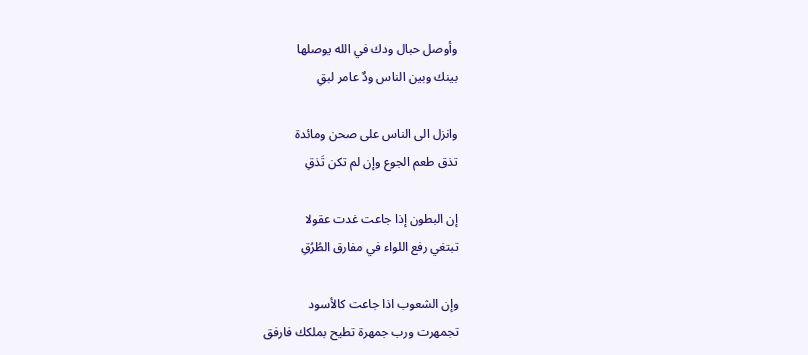وأوصل حبال ودك في الله يوصلها
بينك وبين الناس ودٌ عامر لبقِ

وانزل الى الناس على صحن ومائدة
تذق طعم الجوع وإن لم تكن تَذقِ

إن البطون إذا جاعت غدت عقولا
تبتغي رفع اللواء في مفارق الطُرُقِ

وإن الشعوب اذا جاعت كالأسود
تجمهرت ورب جمهرة تطيح بملكك فارفق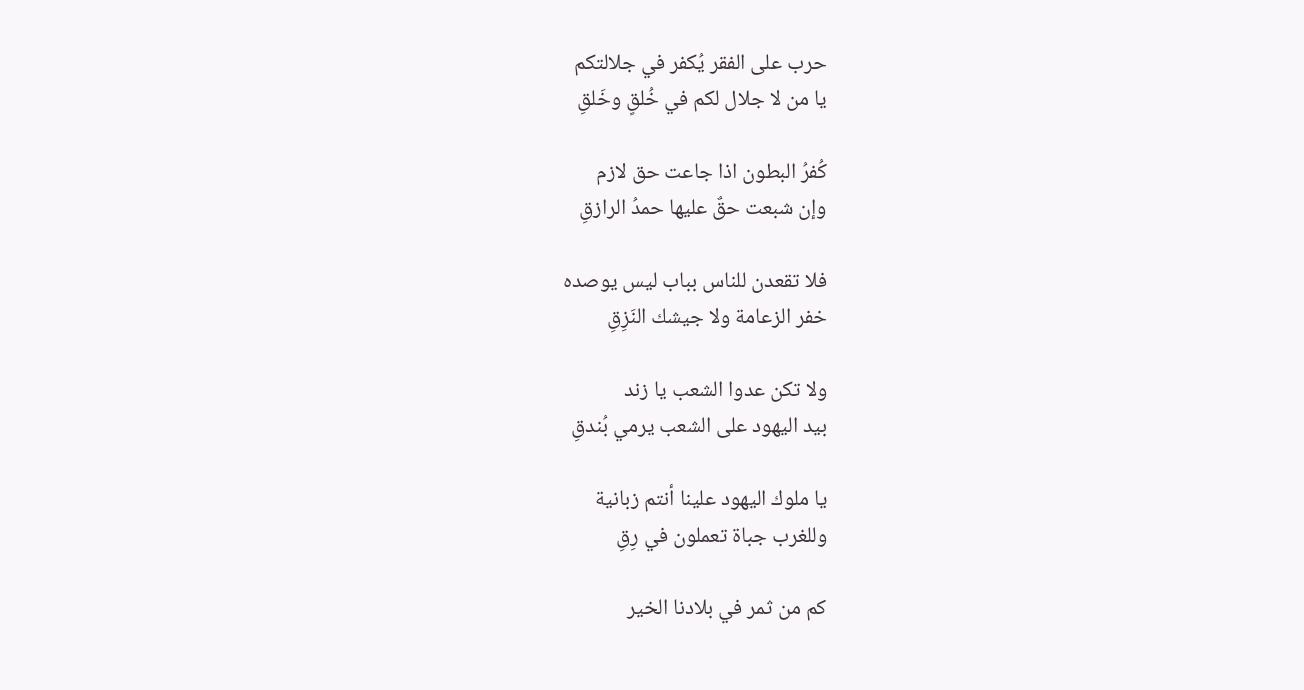حرب على الفقر يُكفر في جلالتكم
يا من لا جلال لكم في خُلقٍ وخَلقِ

كُفرُ البطون اذا جاعت حق لازم
وإن شبعت حقٌ عليها حمدُ الرازقِ

فلا تقعدن للناس بباب ليس يوصده
خفر الزعامة ولا جيشك النَزِقِ

ولا تكن عدوا الشعب يا زند
بيد اليهود على الشعب يرمي بُندقِ

يا ملوك اليهود علينا أنتم زبانية
وللغرب جباة تعملون في رِقِ

كم من ثمر في بلادنا الخير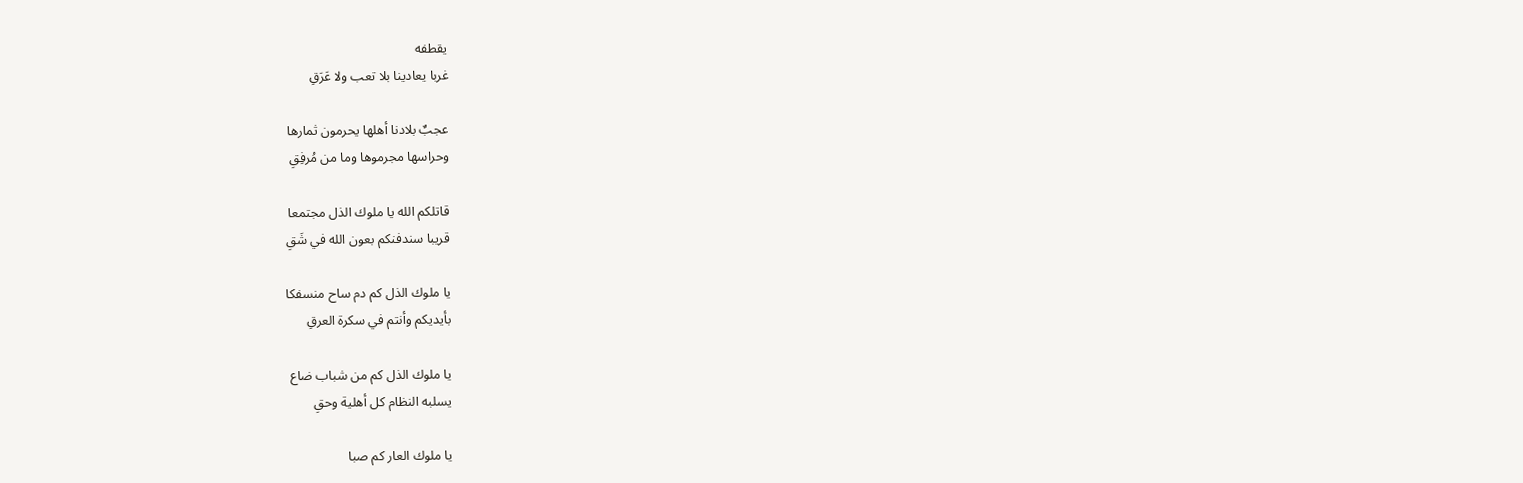يقطفه
غربا يعادينا بلا تعب ولا عَرَقِ

عجبٌ بلادنا أهلها يحرمون ثمارها
وحراسها مجرموها وما من مُرفِقِ

قاتلكم الله يا ملوك الذل مجتمعا
قريبا سندفنكم بعون الله في شَقِ

يا ملوك الذل كم دم ساح منسفكا
بأيديكم وأنتم في سكرة العرقِ

يا ملوك الذل كم من شباب ضاع
يسلبه النظام كل أهلية وحقِ

يا ملوك العار كم صبا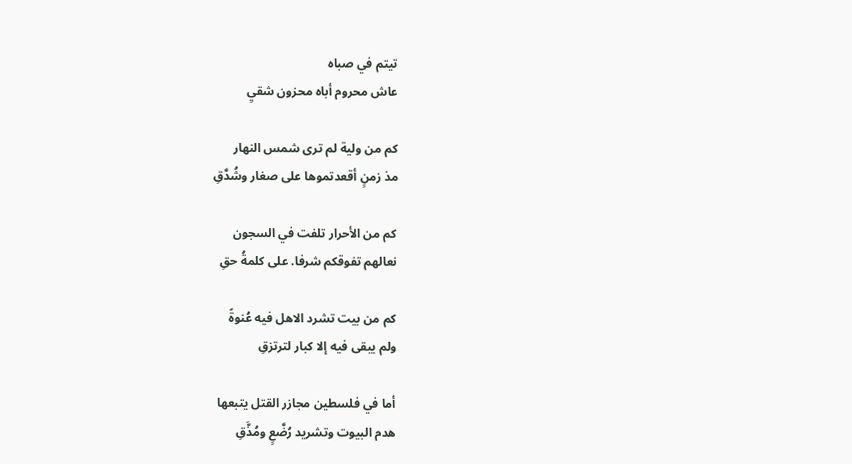تيتم في صباه
عاش محروم أباه محزون شقيِ

كم من ولية لم ترى شمس النهار
مذ زمنٍ أقعدتموها على صغار وشُدَّقِ

كم من الأحرار تلفت في السجون
نعالهم تفوقكم شرفا. على كلمةُ حقِ

كم من بيت تشرد الاهل فيه عُنوةً
ولم يبقى فيه إلا كبار لترتزقِ

أما في فلسطين مجازر القتل يتبعها
هدم البيوت وتشريد رُضَّعٍ ومُذَّقِ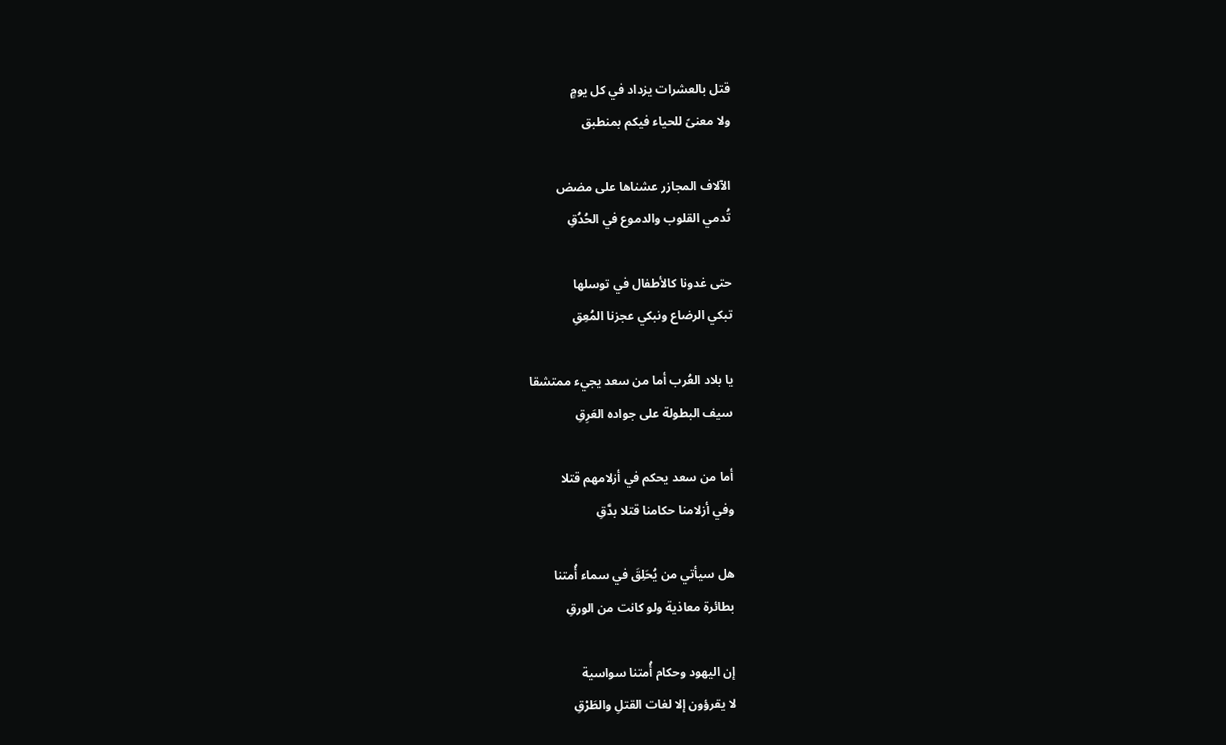قتل بالعشرات يزداد في كل يومٍ
ولا معنىً للحياء فيكم بمنطبق

الآلاف المجازر عشناها على مضض
تُدمي القلوب والدموع في الحُدُقِ

حتى غدونا كالأطفال في توسلها
تبكي الرضاع ونبكي عجزنا المُعِقِ

يا بلاد العُرب أما من سعد يجيء ممتشقا
سيف البطولة على جواده العَرِقِ

أما من سعد يحكم في أزلامهم قتلا
وفي أزلامنا حكامنا قتلا بدَّقِ

هل سيأتي من يُحَلِقَ في سماء أُمتنا
بطائرة معاذية ولو كانت من الورقِ

إن اليهود وحكام أُمتنا سواسية
لا يقرؤون إلا لغات القتلِ والطَرْقِ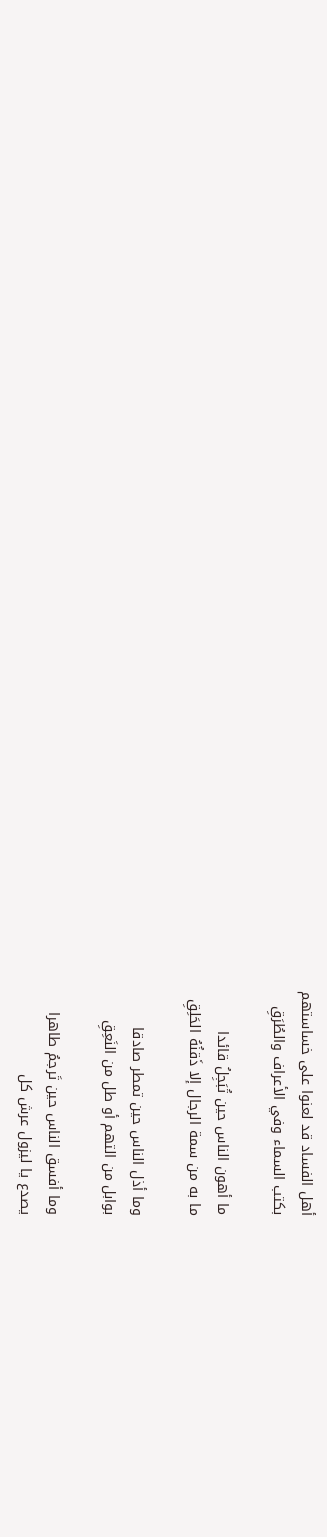أهل الفساد قد لعنوا على خساستهم
بكتب السماء وفي الأعراف والطُرَقِ

ما أهون الناس حين تُبَجِلُ قائدا
ما به من سمة الرجال إلا ذَقنُهُ الحَلِقِ

وما أذل الناس حين تمطر صادقا
بوابل من التهم أو طل من النَعِقِ

وما أفسق الناس حين تَرجمُ طاهرا
يصدع يا ليزول عرش كل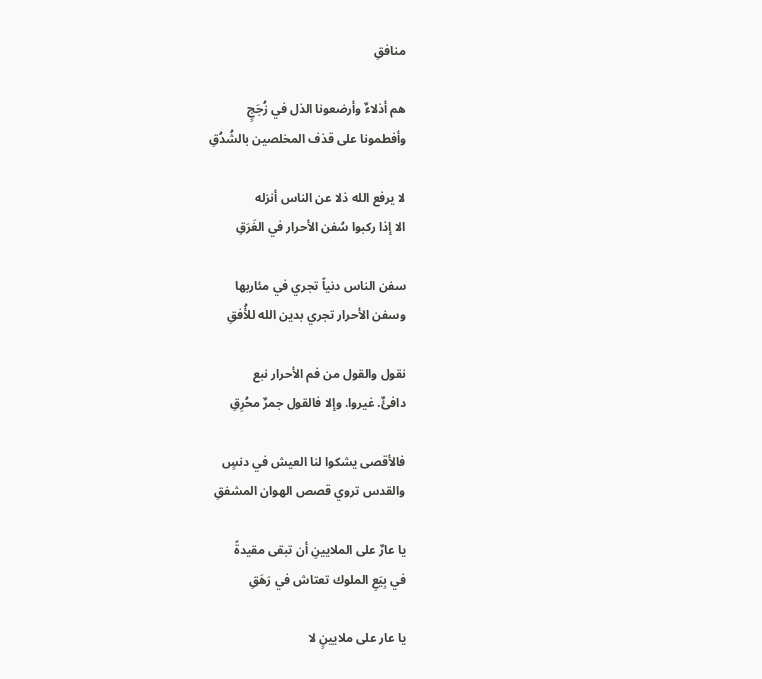منافقِ

هم أذلاءٌ وأرضعونا الذل في زُجَجٍ
وأفطمونا على قذف المخلصين بالشُدُقِ

لا يرفع الله ذلا عن الناس أنزله
الا إذا ركبوا سُفن الأحرار في الغَرَقِ

سفن الناس دنياً تجري في مئاربها
وسفن الأحرار تجري بدين الله للأُفقِ

نقول والقول من فم الأحرار نبع
دافئٌ. غيروا. وإلا فالقول جمرٌ محُرِقِ

فالأقصى يشكوا لنا العيش في دنسٍ
والقدس تروي قصص الهوان المشفقِ

يا عارٌ على الملايينِ أن تبقى مقيدةً
في بِيَعِ الملوك تعتاش في رَهَقِ

يا عار على ملايينٍ لا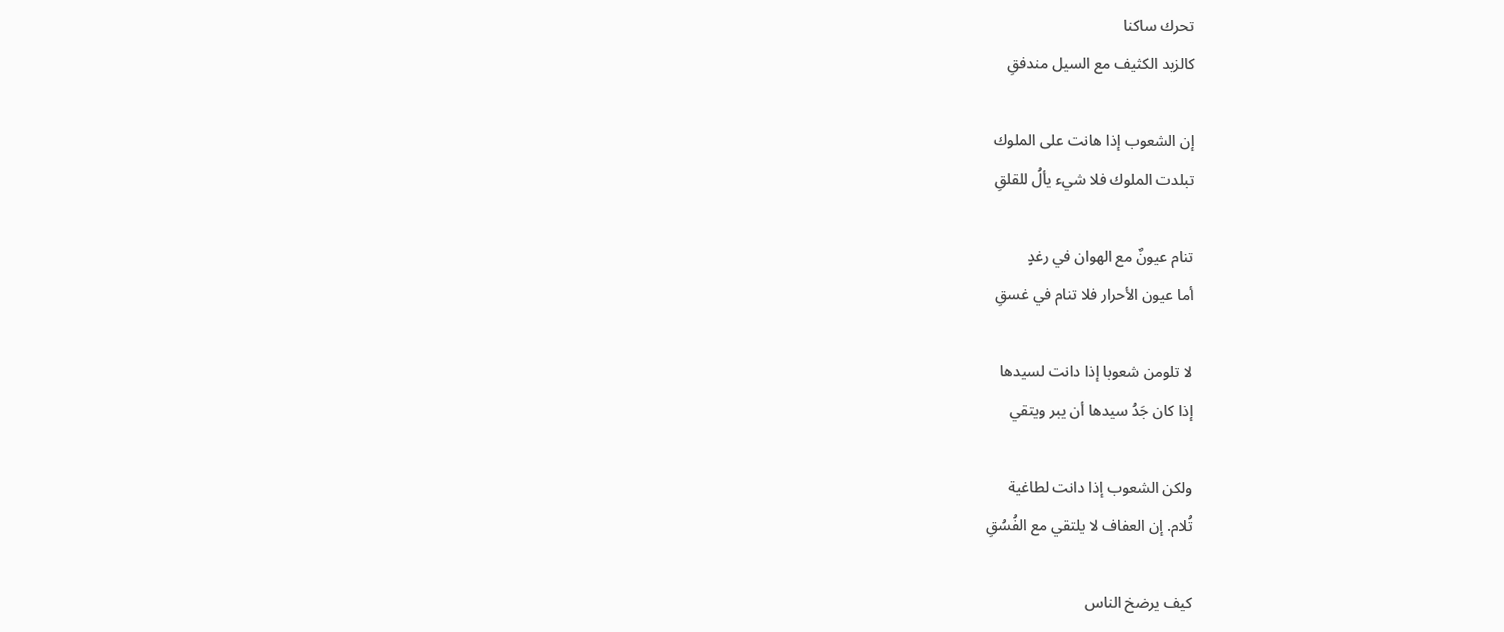تحرك ساكنا
كالزبد الكثيف مع السيل مندفقِ

إن الشعوب إذا هانت على الملوك
تبلدت الملوك فلا شيء يألُ للقلقِ

تنام عيونٌ مع الهوان في رغدٍ
أما عيون الأحرار فلا تنام في غسقِ

لا تلومن شعوبا إذا دانت لسيدها
إذا كان جَدُ سيدها أن يبر ويتقي

ولكن الشعوب إذا دانت لطاغية
تُلام. إن العفاف لا يلتقي مع الفُسُقِ

كيف يرضخ الناس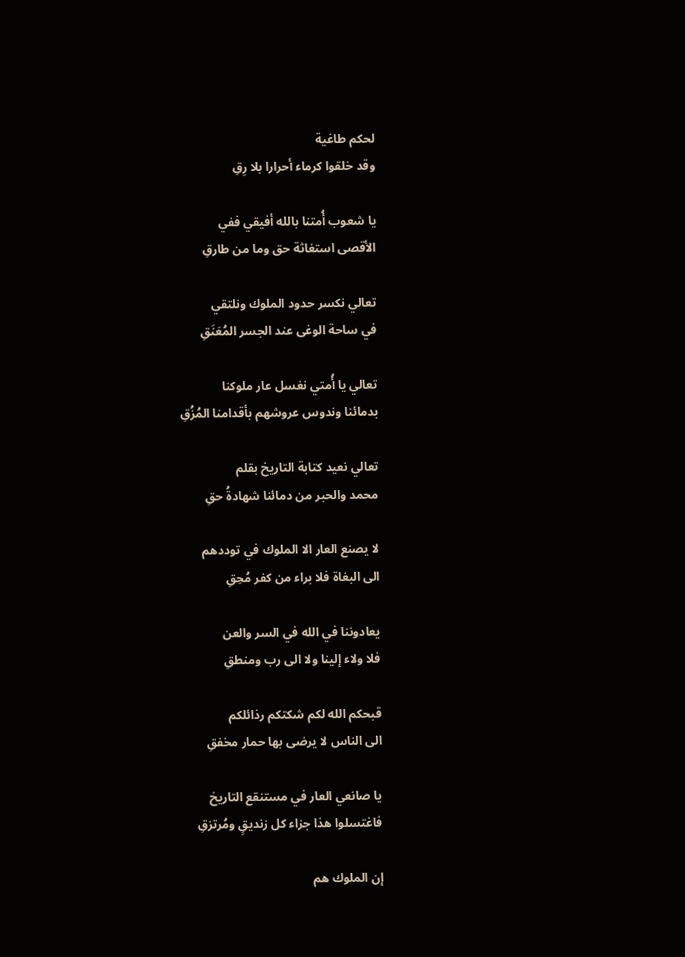لحكم طاغية
وقد خلقوا كرماء أحرارا بلا رِقِ

يا شعوب أُمتنا بالله أفيقي ففي
الأقصى استغاثة حق وما من طارقِ

تعالي نكسر حدود الملوك ونلتقي
في ساحة الوغى عند الجسر المُعَنَقِ

تعالي يا أُمتي نغسل عار ملوكنا
بدمائنا وندوس عروشهم بأقدامنا المُزُقِ

تعالي نعيد كتابة التاريخ بقلم
محمد والحبر من دمائنا شهادةُ حقِ

لا يصنع العار الا الملوك في توددهم
الى البغاة فلا براء من كفر مُحِقِ

يعادوننا في الله في السر والعن
فلا ولاء إلينا ولا الى رب ومنطقِ

قبحكم الله لكم شكتكم رذائلكم
الى الناس لا يرضى بها حمار مخفقِ

يا صانعي العار في مستنقع التاريخ
فاغتسلوا هذا جزاء كل زنديقٍ ومُرتزقِ

إن الملوك هم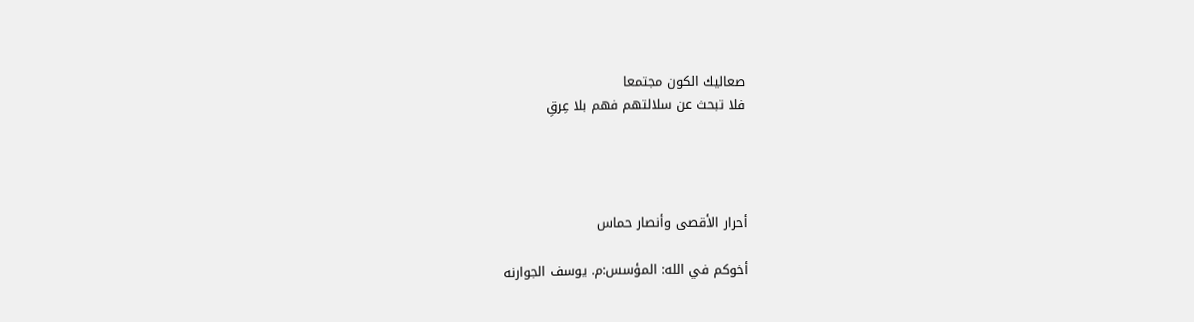صعاليك الكون مجتمعا
فلا تبحث عن سلالتهم فهم بلا عِرقِ




أحرار الأقصى وأنصار حماس

أخوكم في الله: المؤسس:م. يوسف الجوارنه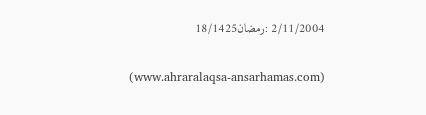2/11/2004 :رمضان18/1425

(www.ahraralaqsa-ansarhamas.com)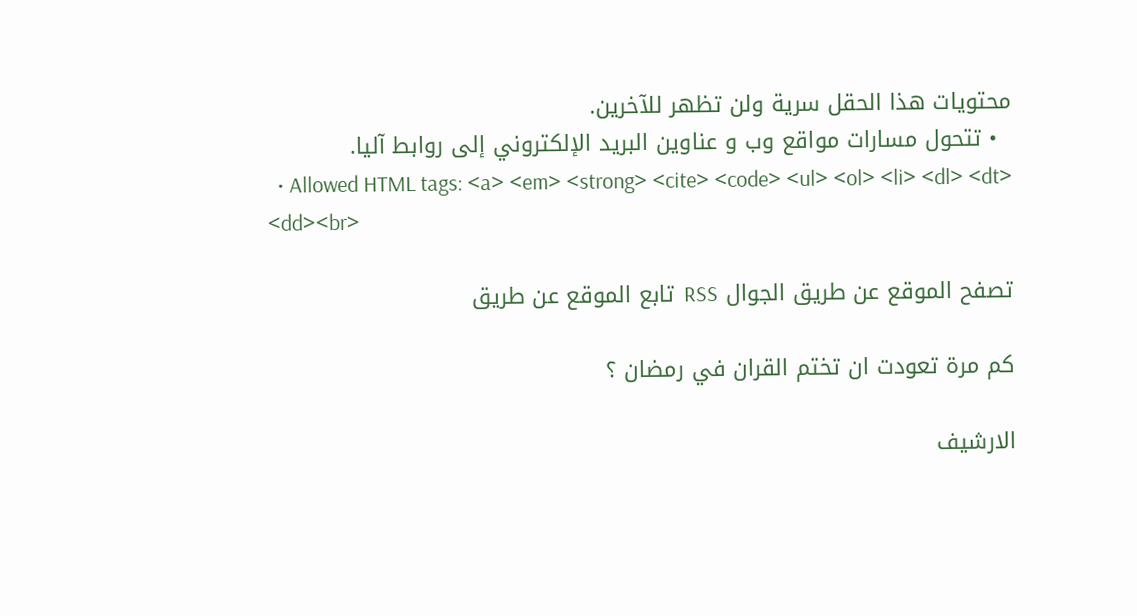محتويات هذا الحقل سرية ولن تظهر للآخرين.
  • تتحول مسارات مواقع وب و عناوين البريد الإلكتروني إلى روابط آليا.
  • Allowed HTML tags: <a> <em> <strong> <cite> <code> <ul> <ol> <li> <dl> <dt> <dd><br>

تصفح الموقع عن طريق الجوال RSS  تابع الموقع عن طريق

كم مرة تعودت ان تختم القران في رمضان ؟

الارشيف